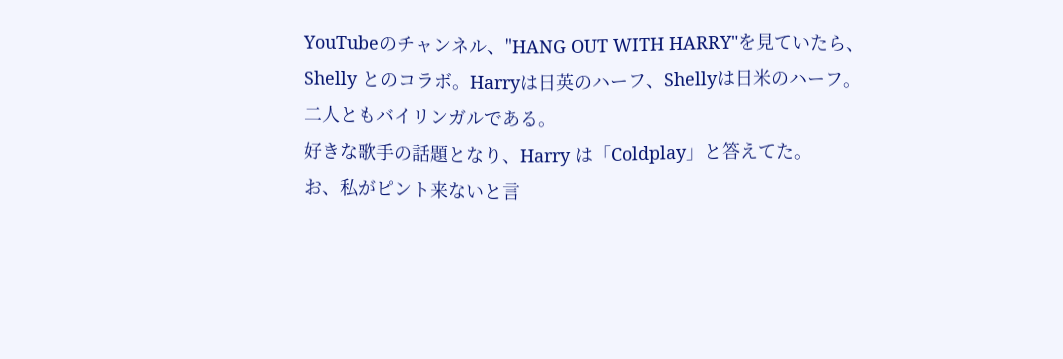YouTubeのチャンネル、"HANG OUT WITH HARRY"を見ていたら、Shelly とのコラボ。Harryは日英のハーフ、Shellyは日米のハーフ。
二人ともバイリンガルである。
好きな歌手の話題となり、Harry は「Coldplay」と答えてた。
お、私がピント来ないと言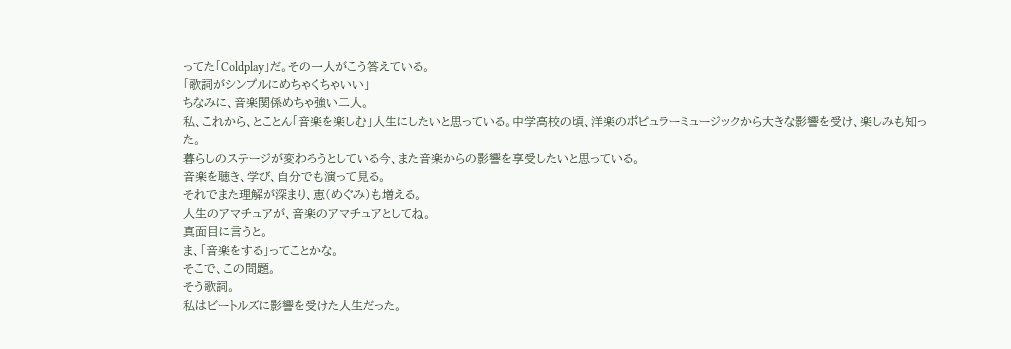ってた「Coldplay」だ。その一人がこう答えている。
「歌詞がシンプルにめちゃくちゃいい」
ちなみに、音楽関係めちゃ強い二人。
私、これから、とことん「音楽を楽しむ」人生にしたいと思っている。中学高校の頃、洋楽のポピュラーミュージックから大きな影響を受け、楽しみも知った。
暮らしのステージが変わろうとしている今、また音楽からの影響を享受したいと思っている。
音楽を聴き、学び、自分でも演って見る。
それでまた理解が深まり、恵(めぐみ)も増える。
人生のアマチュアが、音楽のアマチュアとしてね。
真面目に言うと。
ま、「音楽をする」ってことかな。
そこで、この問題。
そう歌詞。
私はビートルズに影響を受けた人生だった。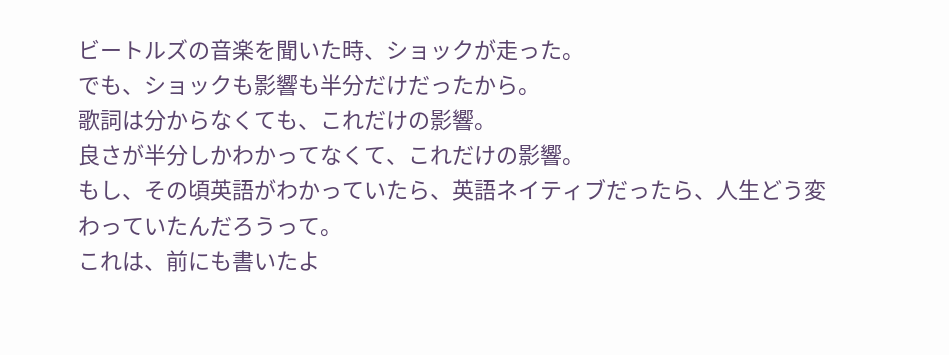ビートルズの音楽を聞いた時、ショックが走った。
でも、ショックも影響も半分だけだったから。
歌詞は分からなくても、これだけの影響。
良さが半分しかわかってなくて、これだけの影響。
もし、その頃英語がわかっていたら、英語ネイティブだったら、人生どう変わっていたんだろうって。
これは、前にも書いたよ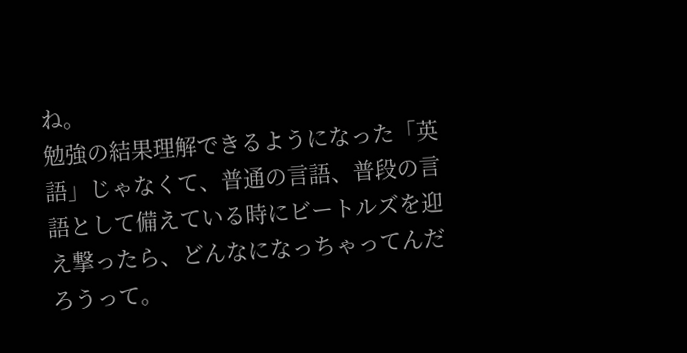ね。
勉強の結果理解できるようになった「英語」じゃなくて、普通の言語、普段の言語として備えている時にビートルズを迎え撃ったら、どんなになっちゃってんだろうって。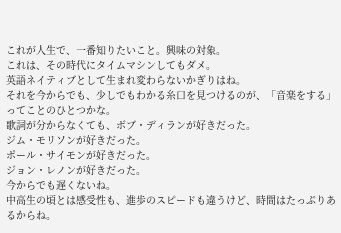これが人生で、一番知りたいこと。興味の対象。
これは、その時代にタイムマシンしてもダメ。
英語ネイティブとして生まれ変わらないかぎりはね。
それを今からでも、少しでもわかる糸口を見つけるのが、「音楽をする」ってことのひとつかな。
歌詞が分からなくても、ボブ・ディランが好きだった。
ジム・モリソンが好きだった。
ポール・サイモンが好きだった。
ジョン・レノンが好きだった。
今からでも遅くないね。
中高生の頃とは感受性も、進歩のスピードも違うけど、時間はたっぷりあるからね。